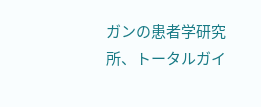ガンの患者学研究所、トータルガイ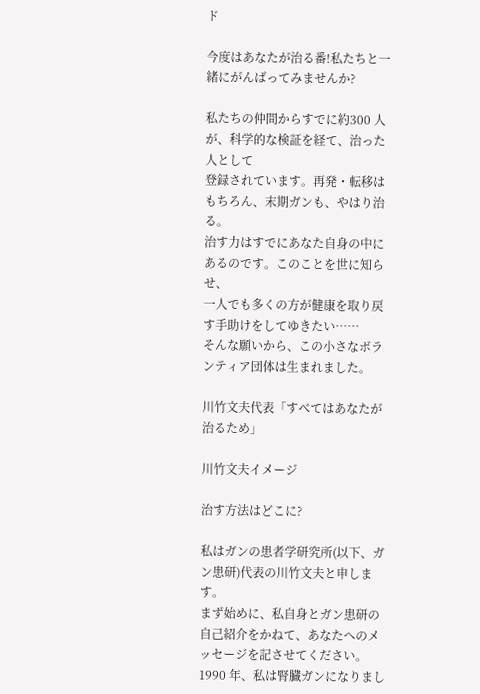ド

今度はあなたが治る番!私たちと一緒にがんばってみませんか?

私たちの仲間からすでに約300 人が、科学的な検証を経て、治った人として
登録されています。再発・転移はもちろん、末期ガンも、やはり治る。
治す力はすでにあなた自身の中にあるのです。このことを世に知らせ、
一人でも多くの方が健康を取り戻す手助けをしてゆきたい……
そんな願いから、この小さなボランティア団体は生まれました。

川竹文夫代表「すべてはあなたが治るため」

川竹文夫イメージ

治す方法はどこに?

私はガンの患者学研究所(以下、ガン患研)代表の川竹文夫と申します。
まず始めに、私自身とガン患研の自己紹介をかねて、あなたへのメッセージを記させてください。
1990 年、私は腎臓ガンになりまし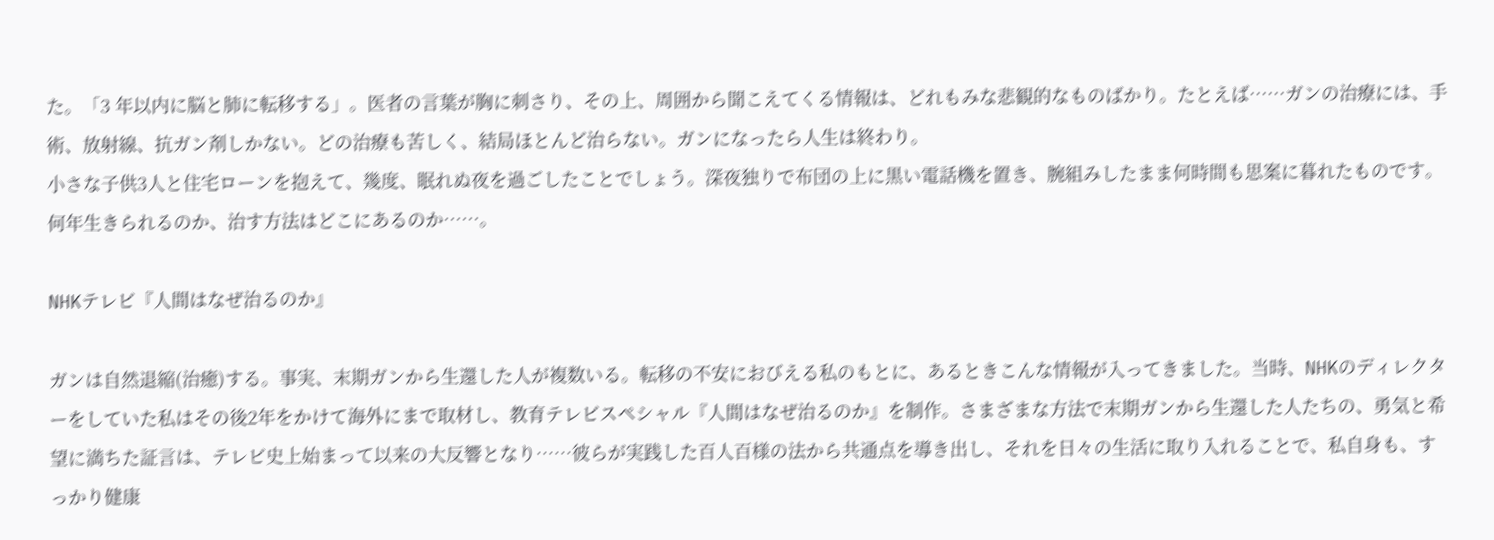た。「3 年以内に脳と肺に転移する」。医者の言葉が胸に刺さり、その上、周囲から聞こえてくる情報は、どれもみな悲観的なものばかり。たとえば……ガンの治療には、手術、放射線、抗ガン剤しかない。どの治療も苦しく、結局ほとんど治らない。ガンになったら人生は終わり。
小さな子供3人と住宅ローンを抱えて、幾度、眠れぬ夜を過ごしたことでしょう。深夜独りで布団の上に黒い電話機を置き、腕組みしたまま何時間も思案に暮れたものです。何年生きられるのか、治す方法はどこにあるのか……。

NHKテレビ『人間はなぜ治るのか』

ガンは自然退縮(治癒)する。事実、末期ガンから生還した人が複数いる。転移の不安におびえる私のもとに、あるときこんな情報が入ってきました。当時、NHKのディレクターをしていた私はその後2年をかけて海外にまで取材し、教育テレビスペシャル『人間はなぜ治るのか』を制作。さまざまな方法で末期ガンから生還した人たちの、勇気と希望に満ちた証言は、テレビ史上始まって以来の大反響となり……彼らが実践した百人百様の法から共通点を導き出し、それを日々の生活に取り入れることで、私自身も、すっかり健康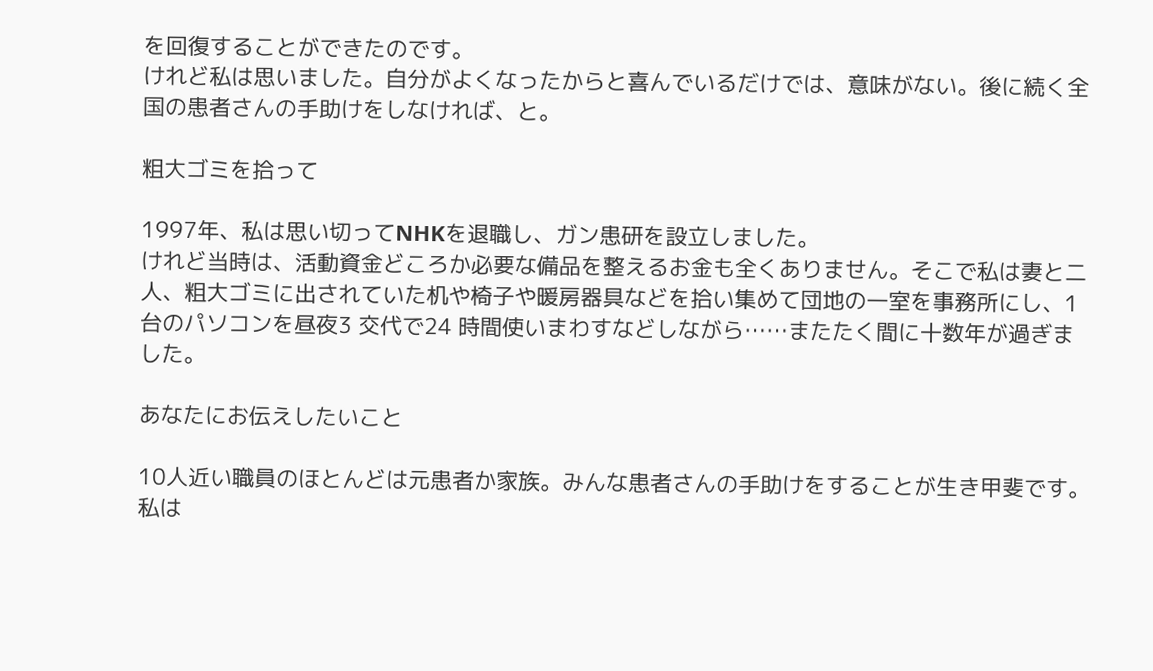を回復することができたのです。
けれど私は思いました。自分がよくなったからと喜んでいるだけでは、意味がない。後に続く全国の患者さんの手助けをしなければ、と。

粗大ゴミを拾って

1997年、私は思い切ってNHKを退職し、ガン患研を設立しました。
けれど当時は、活動資金どころか必要な備品を整えるお金も全くありません。そこで私は妻と二人、粗大ゴミに出されていた机や椅子や暖房器具などを拾い集めて団地の一室を事務所にし、1 台のパソコンを昼夜3 交代で24 時間使いまわすなどしながら……またたく間に十数年が過ぎました。

あなたにお伝えしたいこと

10人近い職員のほとんどは元患者か家族。みんな患者さんの手助けをすることが生き甲斐です。
私は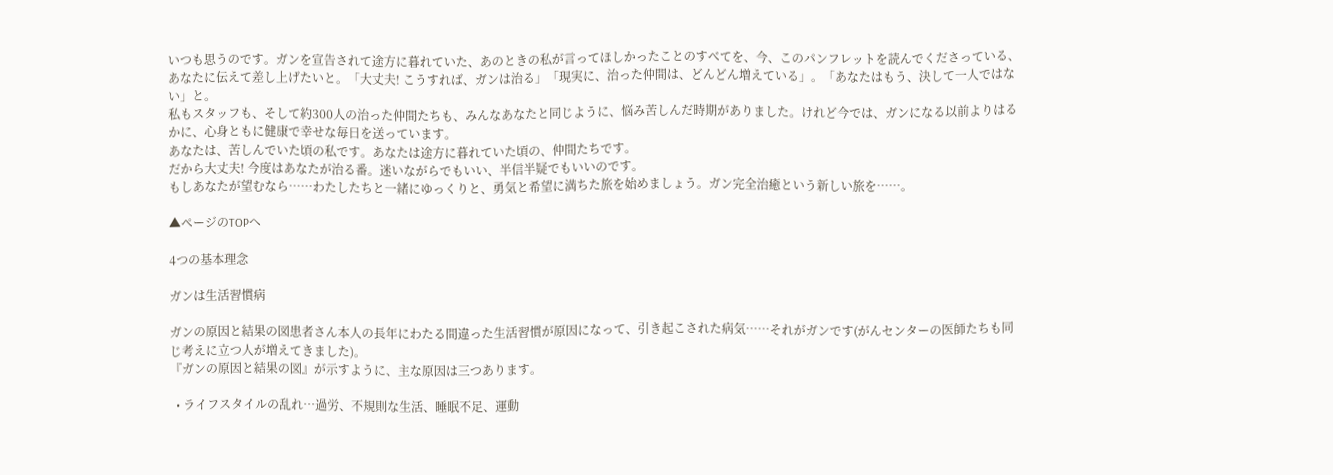いつも思うのです。ガンを宣告されて途方に暮れていた、あのときの私が言ってほしかったことのすべてを、今、このパンフレットを読んでくださっている、あなたに伝えて差し上げたいと。「大丈夫! こうすれば、ガンは治る」「現実に、治った仲間は、どんどん増えている」。「あなたはもう、決して一人ではない」と。
私もスタッフも、そして約300人の治った仲間たちも、みんなあなたと同じように、悩み苦しんだ時期がありました。けれど今では、ガンになる以前よりはるかに、心身ともに健康で幸せな毎日を送っています。
あなたは、苦しんでいた頃の私です。あなたは途方に暮れていた頃の、仲間たちです。
だから大丈夫! 今度はあなたが治る番。迷いながらでもいい、半信半疑でもいいのです。
もしあなたが望むなら……わたしたちと一緒にゆっくりと、勇気と希望に満ちた旅を始めましょう。ガン完全治癒という新しい旅を……。

▲ページのTOPへ

4つの基本理念

ガンは生活習慣病

ガンの原因と結果の図患者さん本人の長年にわたる間違った生活習慣が原因になって、引き起こされた病気……それがガンです(がんセンターの医師たちも同じ考えに立つ人が増えてきました)。
『ガンの原因と結果の図』が示すように、主な原因は三つあります。

  • ライフスタイルの乱れ…過労、不規則な生活、睡眠不足、運動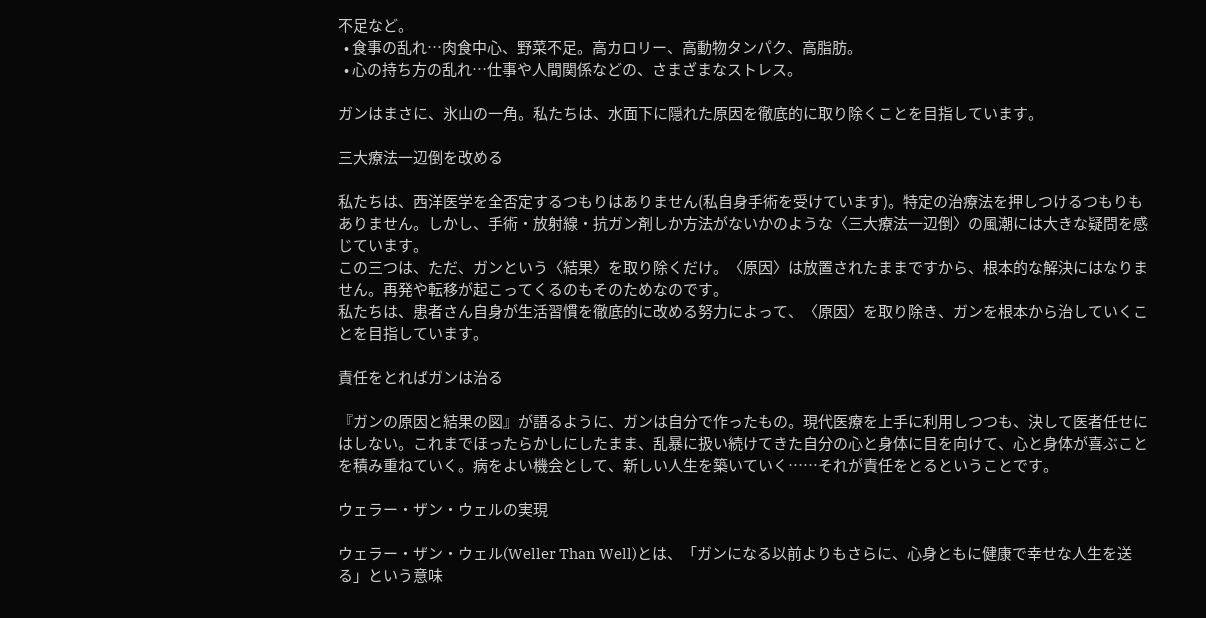不足など。
  • 食事の乱れ…肉食中心、野菜不足。高カロリー、高動物タンパク、高脂肪。
  • 心の持ち方の乱れ…仕事や人間関係などの、さまざまなストレス。

ガンはまさに、氷山の一角。私たちは、水面下に隠れた原因を徹底的に取り除くことを目指しています。

三大療法一辺倒を改める

私たちは、西洋医学を全否定するつもりはありません(私自身手術を受けています)。特定の治療法を押しつけるつもりもありません。しかし、手術・放射線・抗ガン剤しか方法がないかのような〈三大療法一辺倒〉の風潮には大きな疑問を感じています。
この三つは、ただ、ガンという〈結果〉を取り除くだけ。〈原因〉は放置されたままですから、根本的な解決にはなりません。再発や転移が起こってくるのもそのためなのです。
私たちは、患者さん自身が生活習慣を徹底的に改める努力によって、〈原因〉を取り除き、ガンを根本から治していくことを目指しています。

責任をとればガンは治る

『ガンの原因と結果の図』が語るように、ガンは自分で作ったもの。現代医療を上手に利用しつつも、決して医者任せにはしない。これまでほったらかしにしたまま、乱暴に扱い続けてきた自分の心と身体に目を向けて、心と身体が喜ぶことを積み重ねていく。病をよい機会として、新しい人生を築いていく……それが責任をとるということです。

ウェラー・ザン・ウェルの実現

ウェラー・ザン・ウェル(Weller Than Well)とは、「ガンになる以前よりもさらに、心身ともに健康で幸せな人生を送る」という意味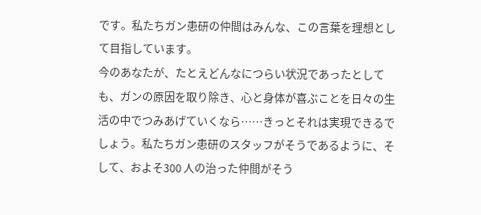です。私たちガン患研の仲間はみんな、この言葉を理想として目指しています。
今のあなたが、たとえどんなにつらい状況であったとしても、ガンの原因を取り除き、心と身体が喜ぶことを日々の生活の中でつみあげていくなら……きっとそれは実現できるでしょう。私たちガン患研のスタッフがそうであるように、そして、およそ300 人の治った仲間がそう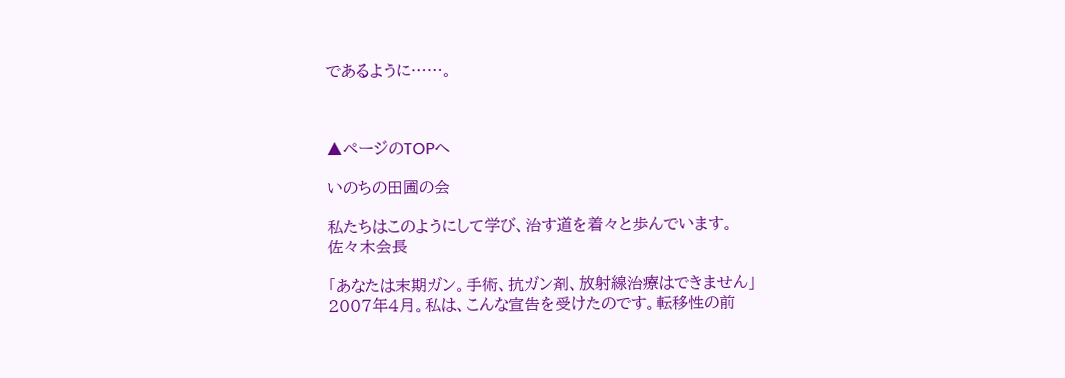であるように……。



▲ページのTOPへ

いのちの田圃の会

私たちはこのようにして学び、治す道を着々と歩んでいます。
佐々木会長

「あなたは末期ガン。手術、抗ガン剤、放射線治療はできません」
2007年4月。私は、こんな宣告を受けたのです。転移性の前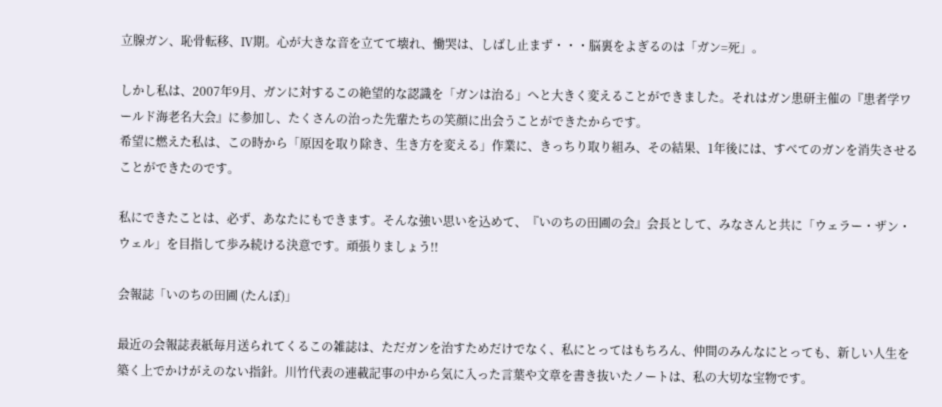立腺ガン、恥骨転移、Ⅳ期。心が大きな音を立てて壊れ、慟哭は、しばし止まず・・・脳裏をよぎるのは「ガン=死」。

しかし私は、2007年9月、ガンに対するこの絶望的な認識を「ガンは治る」へと大きく変えることができました。それはガン患研主催の『患者学ワールド海老名大会』に参加し、たくさんの治った先輩たちの笑顔に出会うことができたからです。
希望に燃えた私は、この時から「原因を取り除き、生き方を変える」作業に、きっちり取り組み、その結果、1年後には、すべてのガンを消失させることができたのです。

私にできたことは、必ず、あなたにもできます。そんな強い思いを込めて、『いのちの田圃の会』会長として、みなさんと共に「ウェラー・ザン・ウェル」を目指して歩み続ける決意です。頑張りましょう!!

会報誌「いのちの田圃 (たんぼ)」

最近の会報誌表紙毎月送られてくるこの雑誌は、ただガンを治すためだけでなく、私にとってはもちろん、仲間のみんなにとっても、新しい人生を築く上でかけがえのない指針。川竹代表の連載記事の中から気に入った言葉や文章を書き抜いたノートは、私の大切な宝物です。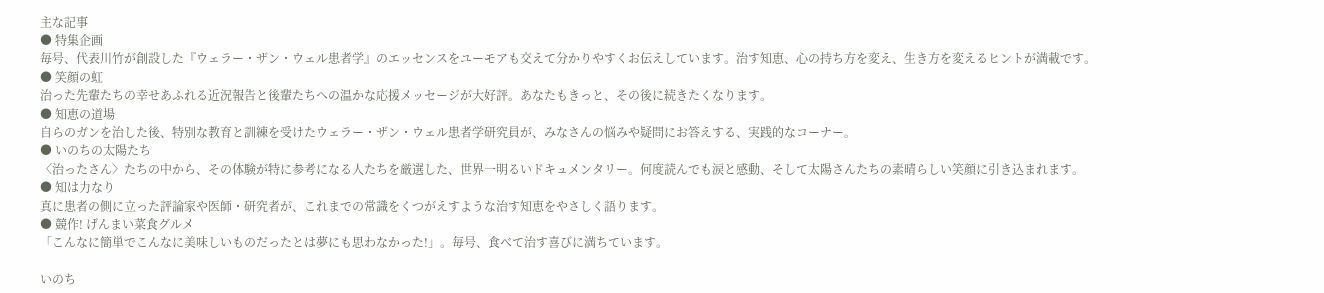主な記事
● 特集企画
毎号、代表川竹が創設した『ウェラー・ザン・ウェル患者学』のエッセンスをユーモアも交えて分かりやすくお伝えしています。治す知恵、心の持ち方を変え、生き方を変えるヒントが満載です。
● 笑顔の虹
治った先輩たちの幸せあふれる近況報告と後輩たちへの温かな応援メッセージが大好評。あなたもきっと、その後に続きたくなります。
● 知恵の道場
自らのガンを治した後、特別な教育と訓練を受けたウェラー・ザン・ウェル患者学研究員が、みなさんの悩みや疑問にお答えする、実践的なコーナー。
● いのちの太陽たち
〈治ったさん〉たちの中から、その体験が特に参考になる人たちを厳選した、世界一明るいドキュメンタリー。何度読んでも涙と感動、そして太陽さんたちの素晴らしい笑顔に引き込まれます。
● 知は力なり
真に患者の側に立った評論家や医師・研究者が、これまでの常識をくつがえすような治す知恵をやさしく語ります。
● 競作! げんまい菜食グルメ
「こんなに簡単でこんなに美味しいものだったとは夢にも思わなかった!」。毎号、食べて治す喜びに満ちています。

いのち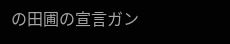の田圃の宣言ガン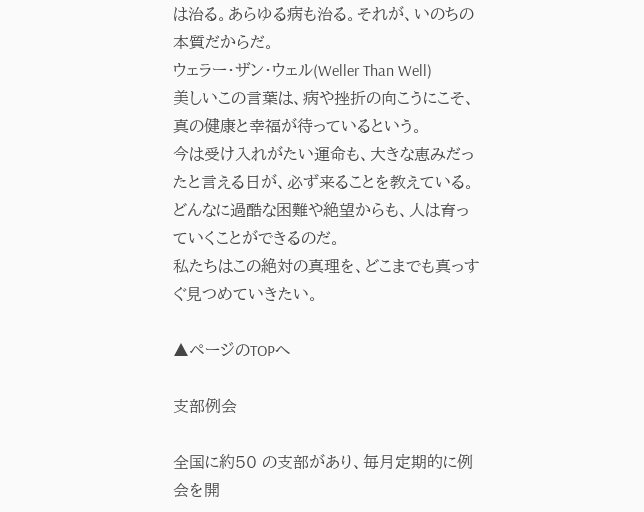は治る。あらゆる病も治る。それが、いのちの本質だからだ。
ウェラー・ザン・ウェル(Weller Than Well)
美しいこの言葉は、病や挫折の向こうにこそ、真の健康と幸福が待っているという。
今は受け入れがたい運命も、大きな恵みだったと言える日が、必ず来ることを教えている。
どんなに過酷な困難や絶望からも、人は育っていくことができるのだ。
私たちはこの絶対の真理を、どこまでも真っすぐ見つめていきたい。

▲ページのTOPへ

支部例会

全国に約50 の支部があり、毎月定期的に例会を開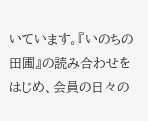いています。『いのちの田圃』の読み合わせをはじめ、会員の日々の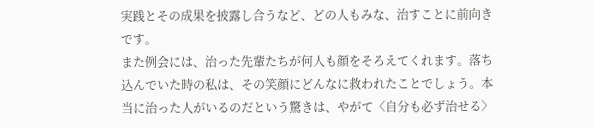実践とその成果を披露し合うなど、どの人もみな、治すことに前向きです。
また例会には、治った先輩たちが何人も顔をそろえてくれます。落ち込んでいた時の私は、その笑顔にどんなに救われたことでしょう。本当に治った人がいるのだという驚きは、やがて〈自分も必ず治せる〉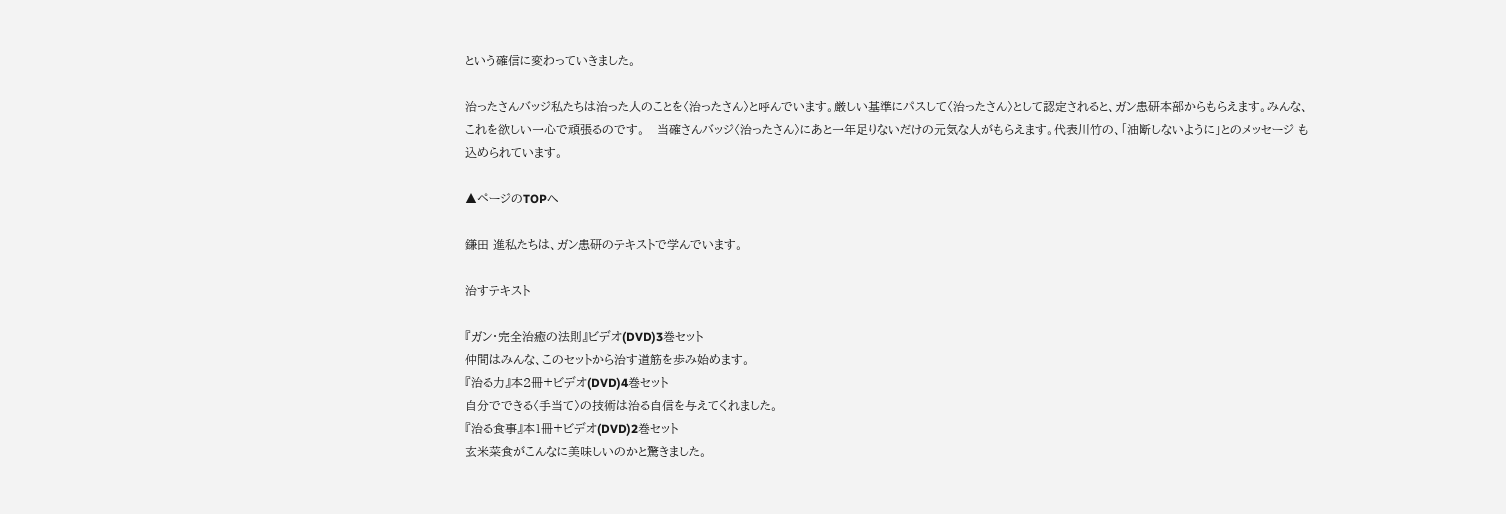という確信に変わっていきました。

治ったさんバッジ私たちは治った人のことを〈治ったさん〉と呼んでいます。厳しい基準にパスして〈治ったさん〉として認定されると、ガン患研本部からもらえます。みんな、これを欲しい一心で頑張るのです。   当確さんバッジ〈治ったさん〉にあと一年足りないだけの元気な人がもらえます。代表川竹の、「油断しないように」とのメッセージ も込められています。

▲ページのTOPへ

鎌田 進私たちは、ガン患研のテキストで学んでいます。

治すテキスト

『ガン・完全治癒の法則』ビデオ(DVD)3巻セット
仲間はみんな、このセットから治す道筋を歩み始めます。
『治る力』本2冊+ビデオ(DVD)4巻セット
自分でできる〈手当て〉の技術は治る自信を与えてくれました。
『治る食事』本1冊+ビデオ(DVD)2巻セット
玄米菜食がこんなに美味しいのかと驚きました。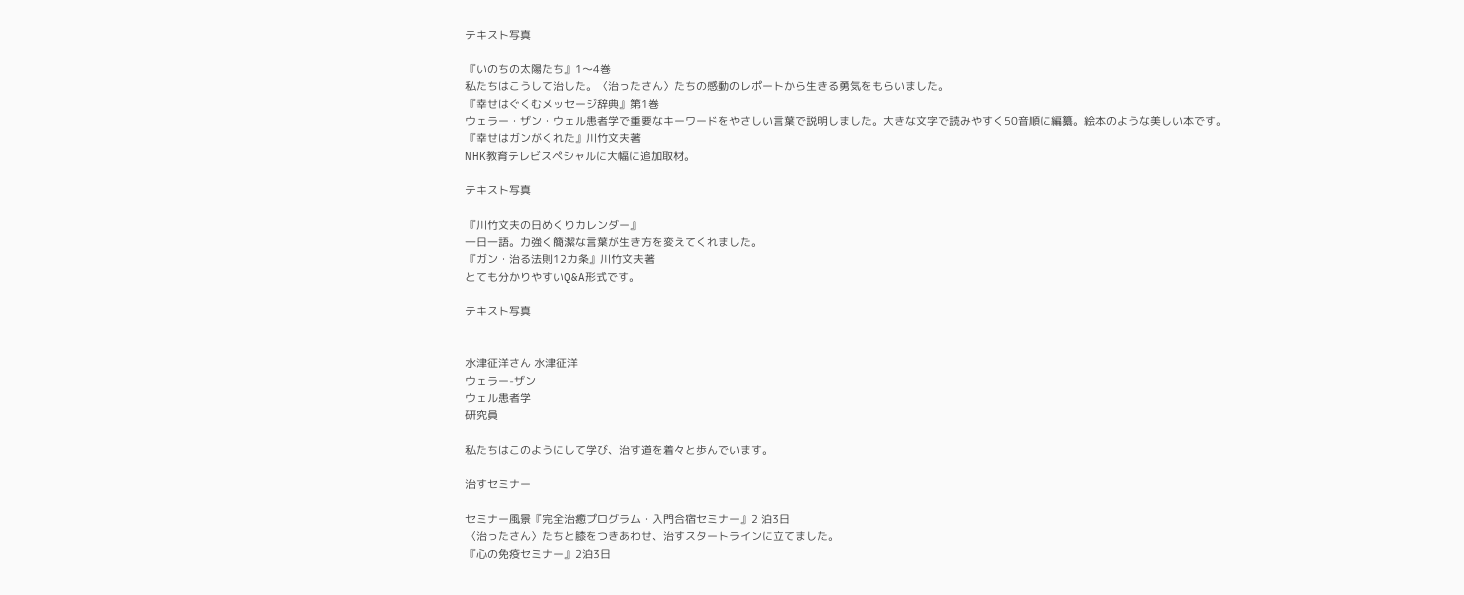テキスト写真

『いのちの太陽たち』1〜4巻
私たちはこうして治した。〈治ったさん〉たちの感動のレポートから生きる勇気をもらいました。
『幸せはぐくむメッセージ辞典』第1巻
ウェラー・ザン・ウェル患者学で重要なキーワードをやさしい言葉で説明しました。大きな文字で読みやすく50音順に編纂。絵本のような美しい本です。
『幸せはガンがくれた』川竹文夫著
NHK教育テレビスペシャルに大幅に追加取材。

テキスト写真

『川竹文夫の日めくりカレンダー』
一日一語。力強く簡潔な言葉が生き方を変えてくれました。
『ガン・治る法則12カ条』川竹文夫著
とても分かりやすいQ&A形式です。

テキスト写真


水津征洋さん 水津征洋
ウェラー-ザン
ウェル患者学
研究員

私たちはこのようにして学び、治す道を着々と歩んでいます。

治すセミナー

セミナー風景『完全治癒プログラム・入門合宿セミナー』2 泊3日
〈治ったさん〉たちと膝をつきあわせ、治すスタートラインに立てました。
『心の免疫セミナー』2泊3日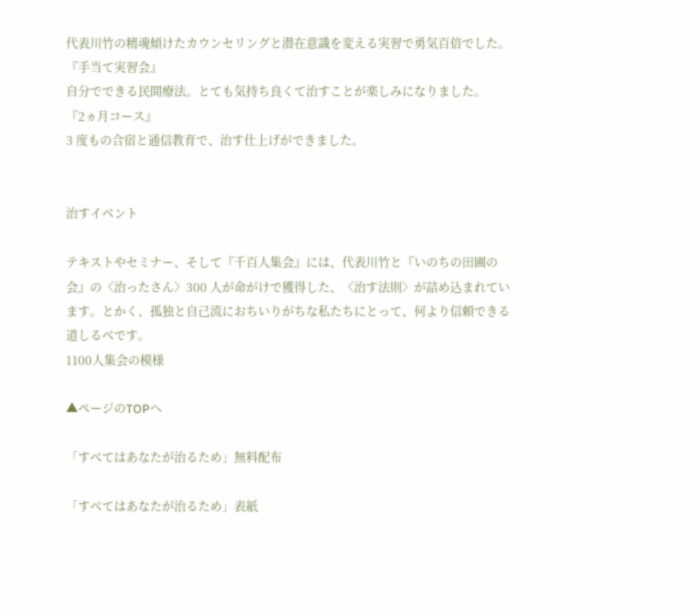代表川竹の精魂傾けたカウンセリングと潜在意識を変える実習で勇気百倍でした。
『手当て実習会』
自分でできる民間療法。とても気持ち良くて治すことが楽しみになりました。
『2ヵ月コース』
3 度もの合宿と通信教育で、治す仕上げができました。


治すイベント

テキストやセミナー、そして『千百人集会』には、代表川竹と『いのちの田圃の会』の〈治ったさん〉300 人が命がけで獲得した、〈治す法則〉が詰め込まれています。とかく、孤独と自己流におちいりがちな私たちにとって、何より信頼できる道しるべです。
1100人集会の模様

▲ページのTOPへ

「すべてはあなたが治るため」無料配布

「すべてはあなたが治るため」表紙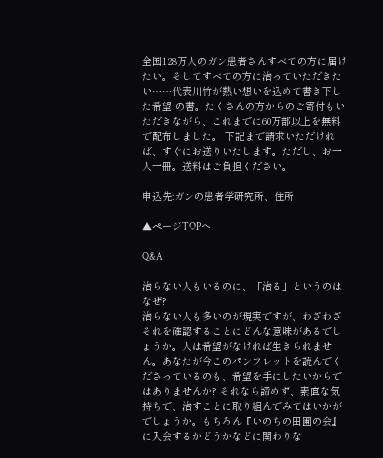全国128万人のガン患者さんすべての方に届けたい。そしてすべての方に治っていただきたい……代表川竹が熱い想いを込めて書き下した希望 の書。たくさんの方からのご寄付もいただきながら、これまでに60万部以上を無料で配布しました。 下記まで請求いただければ、すぐにお送りいたします。ただし、お一 人一冊。送料はご負担ください。

申込先:ガンの患者学研究所、住所

▲ページTOPへ

Q&A

治らない人もいるのに、「治る」というのはなぜ?
治らない人も多いのが現実ですが、わざわざそれを確認することにどんな意味があるでしょうか。人は希望がなければ生きられません。あなたが今このパンフレットを読んでくださっているのも、希望を手にしたいからではありませんか? それなら諦めず、素直な気持ちで、治すことに取り組んでみてはいかがでしょうか。もちろん『いのちの田圃の会』に入会するかどうかなどに関わりな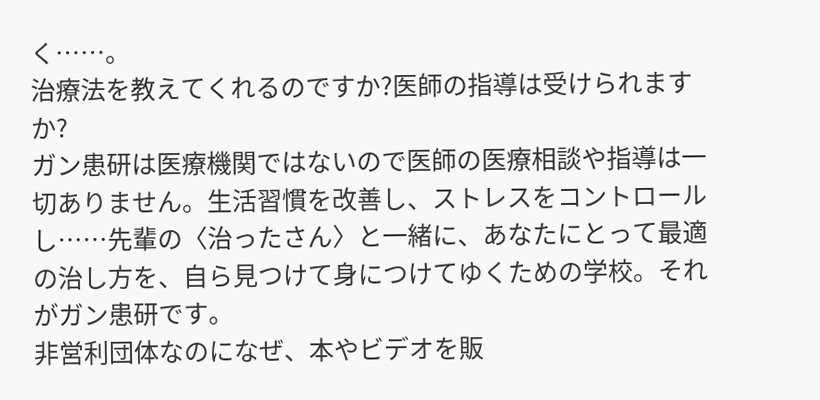く……。
治療法を教えてくれるのですか?医師の指導は受けられますか?
ガン患研は医療機関ではないので医師の医療相談や指導は一切ありません。生活習慣を改善し、ストレスをコントロールし……先輩の〈治ったさん〉と一緒に、あなたにとって最適の治し方を、自ら見つけて身につけてゆくための学校。それがガン患研です。
非営利団体なのになぜ、本やビデオを販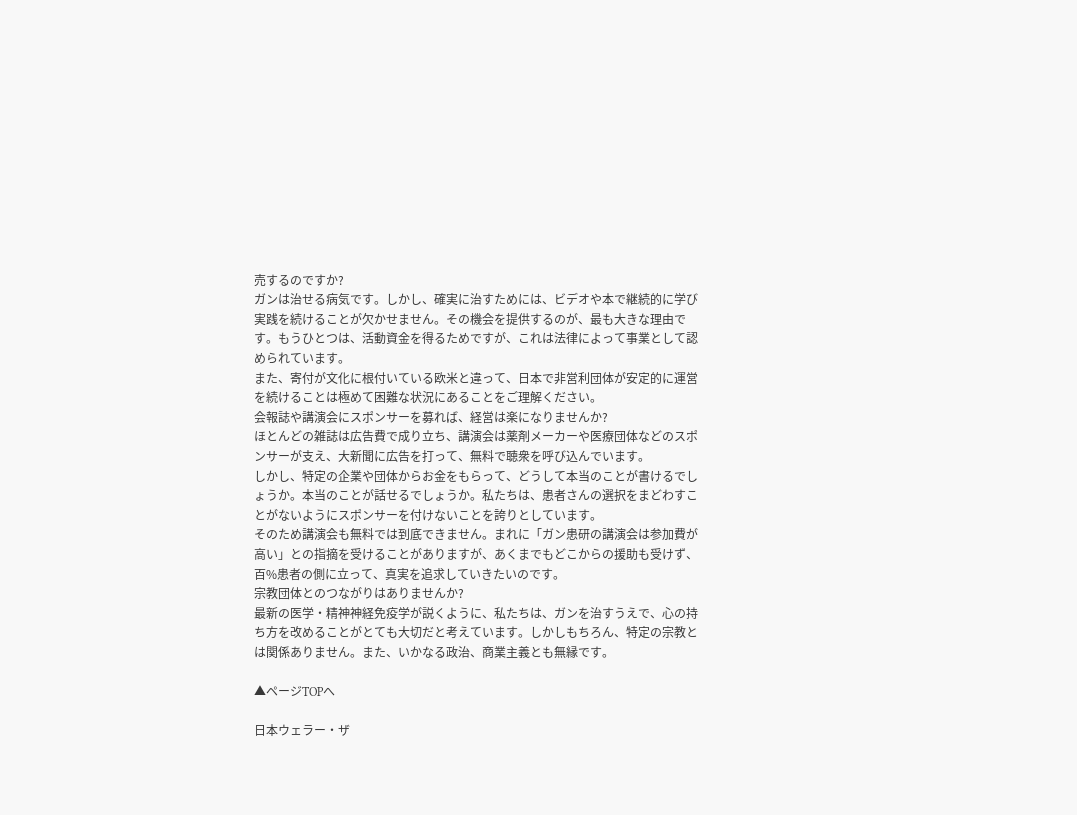売するのですか?
ガンは治せる病気です。しかし、確実に治すためには、ビデオや本で継続的に学び実践を続けることが欠かせません。その機会を提供するのが、最も大きな理由です。もうひとつは、活動資金を得るためですが、これは法律によって事業として認められています。
また、寄付が文化に根付いている欧米と違って、日本で非営利団体が安定的に運営を続けることは極めて困難な状況にあることをご理解ください。
会報誌や講演会にスポンサーを募れば、経営は楽になりませんか?
ほとんどの雑誌は広告費で成り立ち、講演会は薬剤メーカーや医療団体などのスポンサーが支え、大新聞に広告を打って、無料で聴衆を呼び込んでいます。
しかし、特定の企業や団体からお金をもらって、どうして本当のことが書けるでしょうか。本当のことが話せるでしょうか。私たちは、患者さんの選択をまどわすことがないようにスポンサーを付けないことを誇りとしています。
そのため講演会も無料では到底できません。まれに「ガン患研の講演会は参加費が高い」との指摘を受けることがありますが、あくまでもどこからの援助も受けず、百%患者の側に立って、真実を追求していきたいのです。
宗教団体とのつながりはありませんか?
最新の医学・精神神経免疫学が説くように、私たちは、ガンを治すうえで、心の持ち方を改めることがとても大切だと考えています。しかしもちろん、特定の宗教とは関係ありません。また、いかなる政治、商業主義とも無縁です。

▲ページTOPへ

日本ウェラー・ザ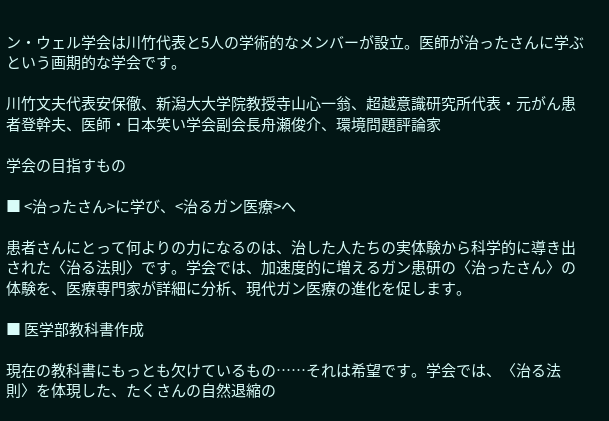ン・ウェル学会は川竹代表と5人の学術的なメンバーが設立。医師が治ったさんに学ぶという画期的な学会です。

川竹文夫代表安保徹、新潟大大学院教授寺山心一翁、超越意識研究所代表・元がん患者登幹夫、医師・日本笑い学会副会長舟瀬俊介、環境問題評論家

学会の目指すもの

■ <治ったさん>に学び、<治るガン医療>へ

患者さんにとって何よりの力になるのは、治した人たちの実体験から科学的に導き出された〈治る法則〉です。学会では、加速度的に増えるガン患研の〈治ったさん〉の体験を、医療専門家が詳細に分析、現代ガン医療の進化を促します。

■ 医学部教科書作成

現在の教科書にもっとも欠けているもの……それは希望です。学会では、〈治る法則〉を体現した、たくさんの自然退縮の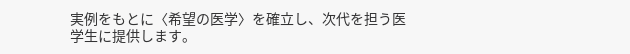実例をもとに〈希望の医学〉を確立し、次代を担う医学生に提供します。